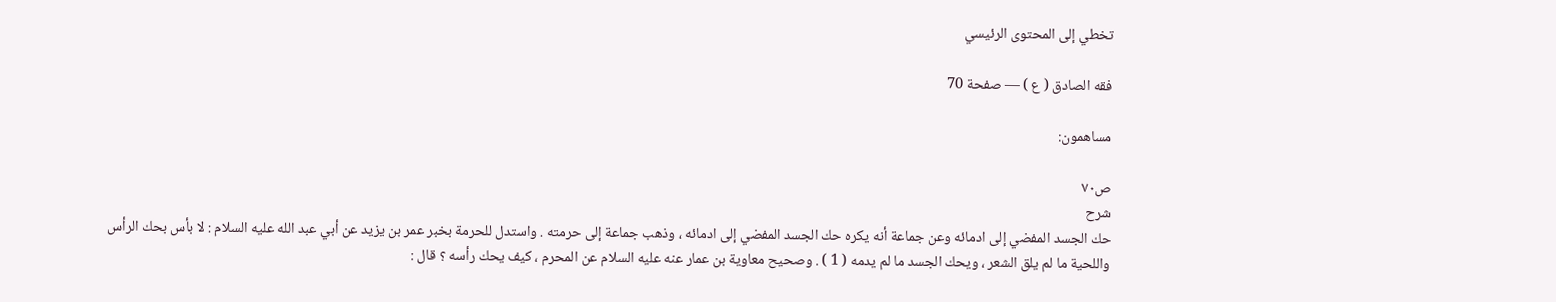تخطي إلى المحتوى الرئيسي

فقه الصادق ( ع ) — صفحة 70

مساهمون:

ص٧٠
شرح
حك الجسد المفضي إلى ادمائه وعن جماعة أنه يكره حك الجسد المفضي إلى ادمائه ، وذهب جماعة إلى حرمته . واستدل للحرمة بخبر عمر بن يزيد عن أبي عبد الله عليه السلام : لا بأس بحك الرأس واللحية ما لم يلق الشعر ، ويحك الجسد ما لم يدمه ( 1 ) . وصحيح معاوية بن عمار عنه عليه السلام عن المحرم ، كيف يحك رأسه ؟ قال :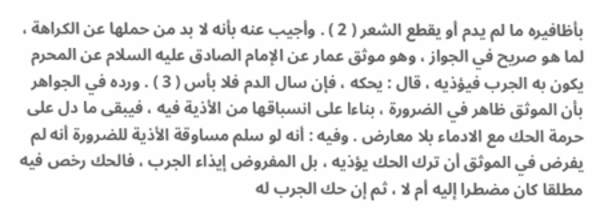بأظافيره ما لم يدم أو يقطع الشعر ( 2 ) . وأجيب عنه بأنه لا بد من حملها عن الكراهة ، لما هو صريح في الجواز ، وهو موثق عمار عن الإمام الصادق عليه السلام عن المحرم يكون به الجرب فيؤذيه ، قال : يحكه ، فإن سال الدم فلا بأس ( 3 ) . ورده في الجواهر بأن الموثق ظاهر في الضرورة ، بناءا على انسباقها من الأذية فيه ، فيبقى ما دل على حرمة الحك مع الادماء بلا معارض . وفيه : أنه لو سلم مساوقة الأذية للضرورة أنه لم يفرض في الموثق أن ترك الحك يؤذيه ، بل المفروض إيذاء الجرب ، فالحك رخص فيه مطلقا كان مضطرا إليه أم لا ، ثم إن حك الجرب له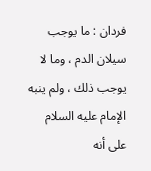فردان : ما يوجب سيلان الدم ، وما لا يوجب ذلك ، ولم ينبه الإمام عليه السلام على أنه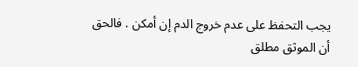يجب التحفظ على عدم خروج الدم إن أمكن . فالحق أن الموثق مطلق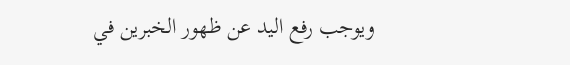ويوجب رفع اليد عن ظهور الخبرين في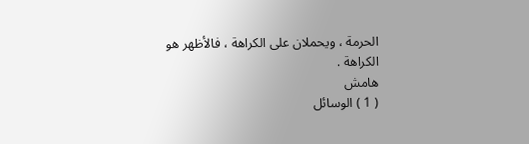الحرمة ، ويحملان على الكراهة ، فالأظهر هو الكراهة .
هامش
( 1 ) الوسائل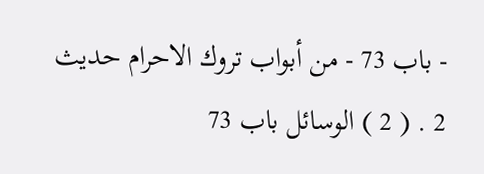- باب 73 - من أبواب تروك الاحرام حديث 2 . ( 2 ) الوسائل باب 73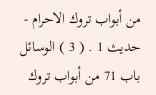من أبواب تروك الاحرام - حديث 1 . ( 3 ) الوسائل باب 71 من أبواب تروك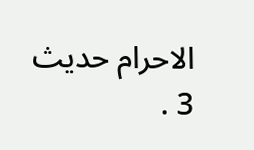الاحرام حديث 3 .